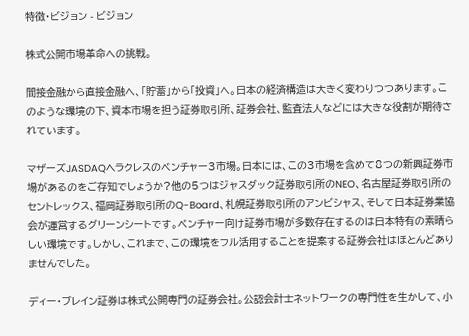特徴・ビジョン - ビジョン

株式公開市場革命への挑戦。

間接金融から直接金融へ、「貯蓄」から「投資」へ。日本の経済構造は大きく変わりつつあります。このような環境の下、資本市場を担う証券取引所、証券会社、監査法人などには大きな役割が期待されています。

マザーズJASDAQヘラクレスのベンチャー3市場。日本には、この3市場を含めて8つの新興証券市場があるのをご存知でしょうか?他の5つはジャスダック証券取引所のNEO、名古屋証券取引所のセントレックス、福岡証券取引所のQ-Board、札幌証券取引所のアンビシャス、そして日本証券業協会が運営するグリーンシートです。ベンチャー向け証券市場が多数存在するのは日本特有の素晴らしい環境です。しかし、これまで、この環境をフル活用することを提案する証券会社はほとんどありませんでした。

ディー・ブレイン証券は株式公開専門の証券会社。公認会計士ネットワークの専門性を生かして、小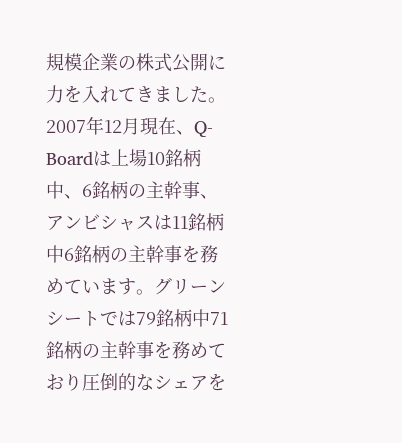規模企業の株式公開に力を入れてきました。2007年12月現在、Q-Boardは上場10銘柄中、6銘柄の主幹事、アンビシャスは11銘柄中6銘柄の主幹事を務めています。グリーンシートでは79銘柄中71銘柄の主幹事を務めており圧倒的なシェアを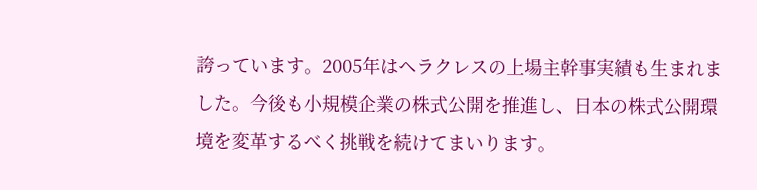誇っています。2005年はヘラクレスの上場主幹事実績も生まれました。今後も小規模企業の株式公開を推進し、日本の株式公開環境を変革するべく挑戦を続けてまいります。